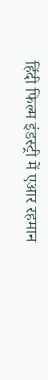हिंदी फिल्म इंडस्ट्री में एआर रहमान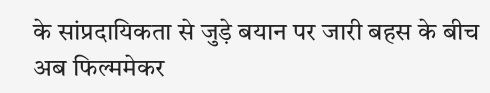के सांप्रदायिकता से जुड़े बयान पर जारी बहस के बीच अब फिल्ममेकर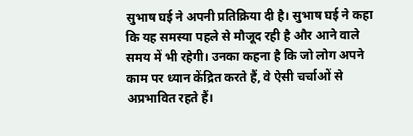सुभाष घई ने अपनी प्रतिक्रिया दी है। सुभाष घई ने कहा कि यह समस्या पहले से मौजूद रही है और आने वाले समय में भी रहेगी। उनका कहना है कि जो लोग अपने काम पर ध्यान केंद्रित करते हैं, वे ऐसी चर्चाओं से अप्रभावित रहते हैं।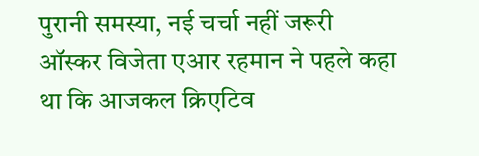पुरानी समस्या, नई चर्चा नहीं जरूरी
ऑस्कर विजेता एआर रहमान ने पहले कहा था कि आजकल क्रिएटिव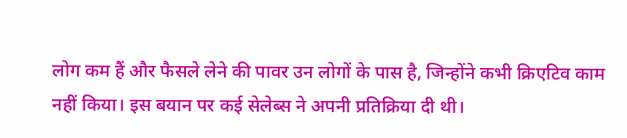लोग कम हैं और फैसले लेने की पावर उन लोगों के पास है, जिन्होंने कभी क्रिएटिव काम नहीं किया। इस बयान पर कई सेलेब्स ने अपनी प्रतिक्रिया दी थी।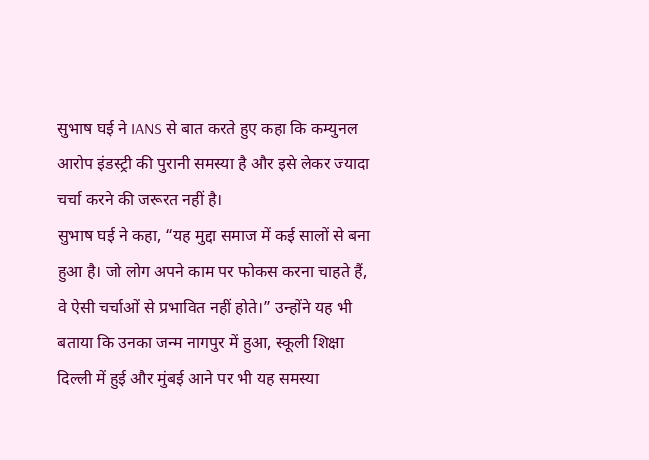सुभाष घई ने IANS से बात करते हुए कहा कि कम्युनल आरोप इंडस्ट्री की पुरानी समस्या है और इसे लेकर ज्यादा चर्चा करने की जरूरत नहीं है।
सुभाष घई ने कहा, “यह मुद्दा समाज में कई सालों से बना हुआ है। जो लोग अपने काम पर फोकस करना चाहते हैं, वे ऐसी चर्चाओं से प्रभावित नहीं होते।” उन्होंने यह भी बताया कि उनका जन्म नागपुर में हुआ, स्कूली शिक्षा दिल्ली में हुई और मुंबई आने पर भी यह समस्या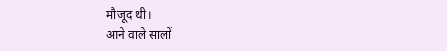मौजूद थी।
आने वाले सालों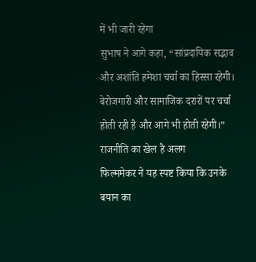में भी जारी रहेगा
सुभाष ने आगे कहा, “सांप्रदायिक सद्भाव और अशांति हमेशा चर्चा का हिस्सा रहेगी। बेरोजगारी और सामाजिक दरारों पर चर्चा होती रही है और आगे भी होती रहेगी।”
राजनीति का खेल है अलग
फिल्ममेकर ने यह स्पष्ट किया कि उनके बयान का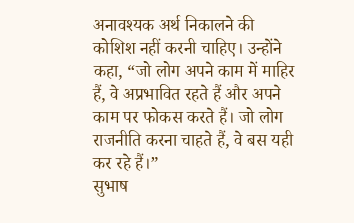अनावश्यक अर्थ निकालने की कोशिश नहीं करनी चाहिए। उन्होंने कहा, “जो लोग अपने काम में माहिर हैं, वे अप्रभावित रहते हैं और अपने काम पर फोकस करते हैं। जो लोग राजनीति करना चाहते हैं, वे बस यही कर रहे हैं।”
सुभाष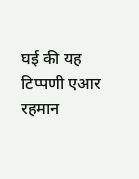घई की यह टिप्पणी एआर रहमान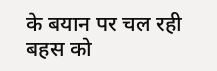के बयान पर चल रही बहस को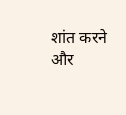शांत करने और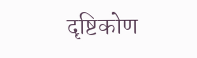दृष्टिकोण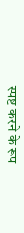स्पष्ट करने के रूप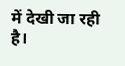में देखी जा रही है।